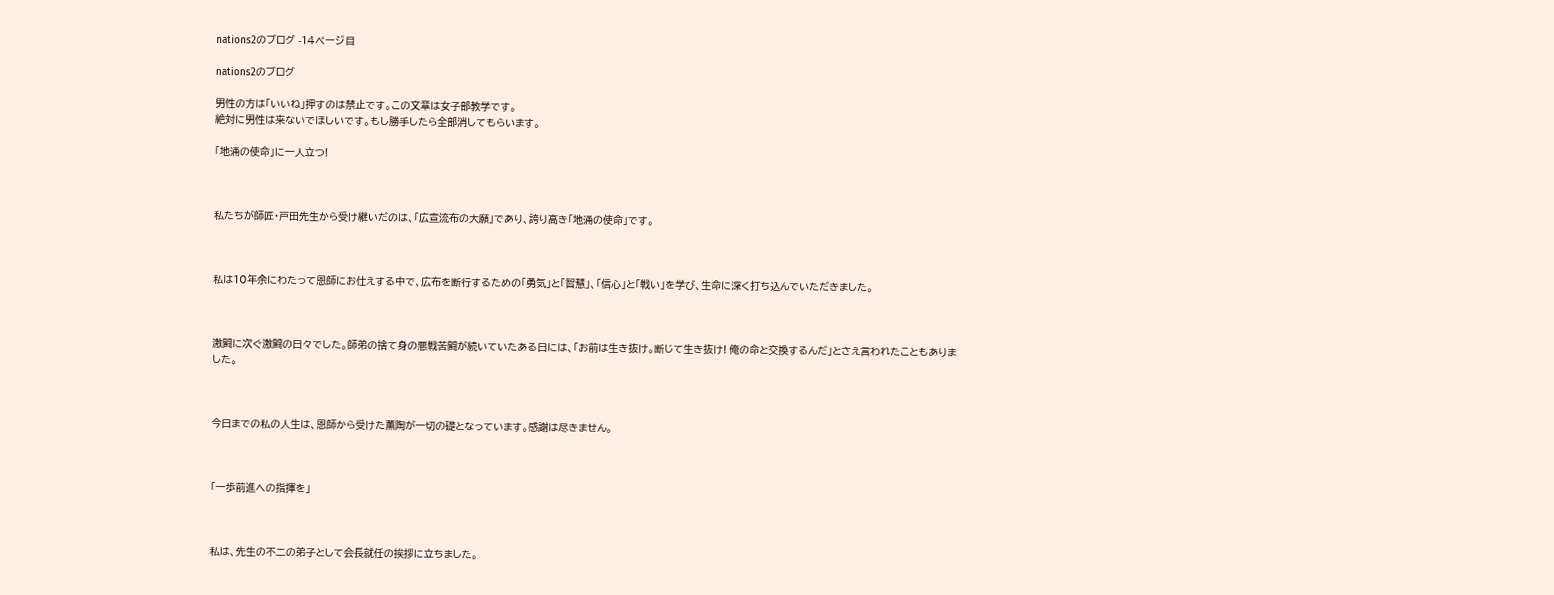nations2のブログ -14ページ目

nations2のブログ

男性の方は「いいね」押すのは禁止です。この文章は女子部教学です。
絶対に男性は来ないでほしいです。もし勝手したら全部消してもらいます。

「地涌の使命」に一人立つ!



私たちが師匠・戸田先生から受け継いだのは、「広宣流布の大願」であり、誇り高き「地涌の使命」です。



私は10年余にわたって恩師にお仕えする中で、広布を断行するための「勇気」と「智慧」、「信心」と「戦い」を学び、生命に深く打ち込んでいただきました。



激闘に次ぐ激闘の日々でした。師弟の捨て身の悪戦苦闘が続いていたある日には、「お前は生き抜け。断じて生き抜け! 俺の命と交換するんだ」とさえ言われたこともありました。



今日までの私の人生は、恩師から受けた薫陶が一切の礎となっています。感謝は尽きません。



「一歩前進への指揮を」



私は、先生の不二の弟子として会長就任の挨拶に立ちました。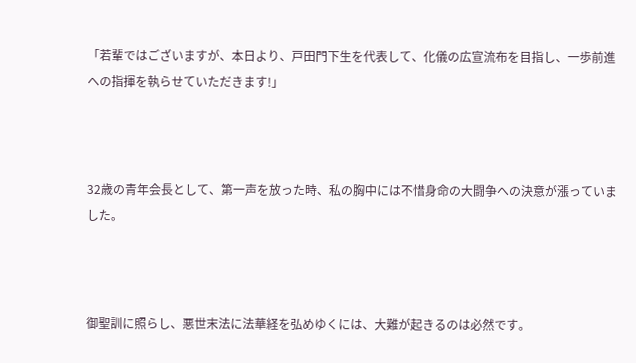「若輩ではございますが、本日より、戸田門下生を代表して、化儀の広宣流布を目指し、一歩前進への指揮を執らせていただきます!」



32歳の青年会長として、第一声を放った時、私の胸中には不惜身命の大闘争への決意が漲っていました。



御聖訓に照らし、悪世末法に法華経を弘めゆくには、大難が起きるのは必然です。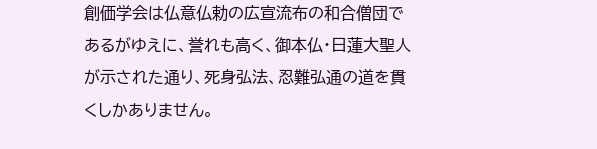創価学会は仏意仏勅の広宣流布の和合僧団であるがゆえに、誉れも高く、御本仏・日蓮大聖人が示された通り、死身弘法、忍難弘通の道を貫くしかありません。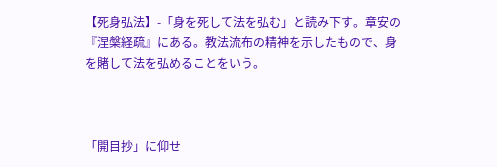【死身弘法】-「身を死して法を弘む」と読み下す。章安の『涅槃経疏』にある。教法流布の精神を示したもので、身を賭して法を弘めることをいう。



「開目抄」に仰せ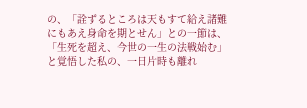の、「詮ずるところは天もすて給え諸難にもあえ身命を期とせん」との一節は、「生死を超え、今世の一生の法戦始む」と覚悟した私の、一日片時も離れ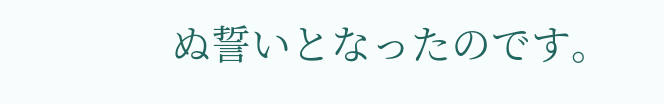ぬ誓いとなったのです。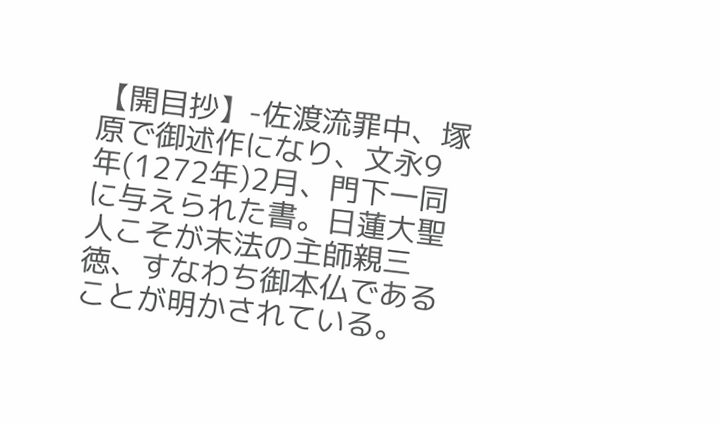【開目抄】-佐渡流罪中、塚原で御述作になり、文永9年(1272年)2月、門下一同に与えられた書。日蓮大聖人こそが末法の主師親三徳、すなわち御本仏であることが明かされている。